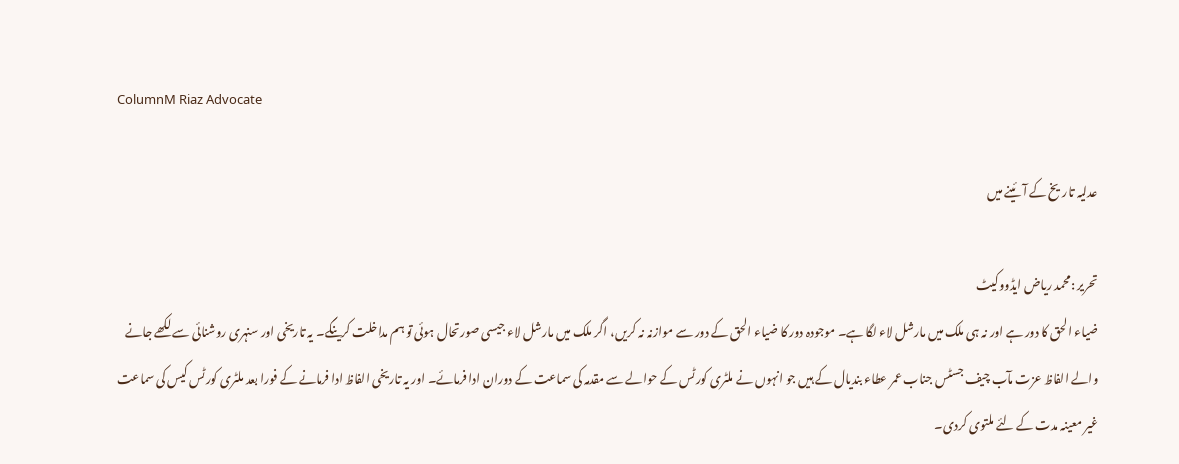ColumnM Riaz Advocate

عدلیہ تاریخ کے آئینے میں

تحریر :محمد ریاض ایڈووکیٹ
ضیاء الحق کا دور ہے اور نہ ہی ملک میں مارشل لاء لگا ہے۔ موجودہ دور کا ضیاء الحق کے دور سے موازنہ نہ کریں، اگر ملک میں مارشل لاء جیسی صورتحال ہوئی تو ہم مداخلت کرینگے۔ یہ تاریخی اور سنہری روشنائی سے لکھے جانے والے الفاظ عزت مآب چیف جسٹس جناب عمر عطاء بندیال کے ہیں جو انہوں نے ملٹری کورٹس کے حوالے سے مقدمہ کی سماعت کے دوران ادا فرمائے۔ اور یہ تاریخی الفاظ ادا فرمانے کے فورا بعد ملٹری کورٹس کیس کی سماعت غیر معینہ مدت کے لئے ملتوی کردی۔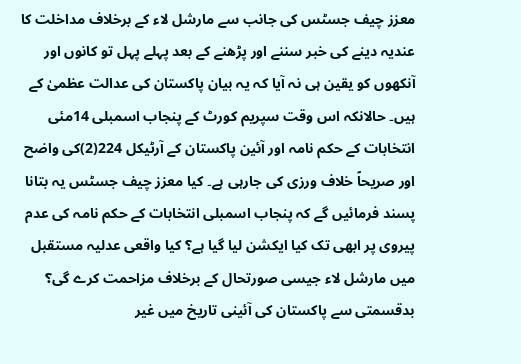معزز چیف جسٹس کی جانب سے مارشل لاء کے برخلاف مداخلت کا عندیہ دینے کی خبر سننے اور پڑھنے کے بعد پہلے پہل تو کانوں اور آنکھوں کو یقین ہی نہ آیا کہ یہ بیان پاکستان کی عدالت عظمیٰ کے ہیں۔ حالانکہ اس وقت سپریم کورٹ کے پنجاب اسمبلی 14مئی انتخابات کے حکم نامہ اور آئین پاکستان کے آرٹیکل 224(2)کی واضح اور صریحاً خلاف ورزی کی جارہی ہے۔ کیا معزز چیف جسٹس یہ بتانا پسند فرمائیں گے کہ پنجاب اسمبلی انتخابات کے حکم نامہ کی عدم پیروی پر ابھی تک کیا ایکشن لیا گیا ہے؟ کیا واقعی عدلیہ مستقبل میں مارشل لاء جیسی صورتحال کے برخلاف مزاحمت کرے گی؟ بدقسمتی سے پاکستان کی آئینی تاریخ میں غیر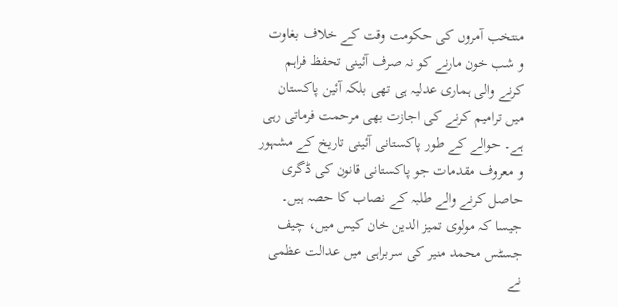منتخب آمروں کی حکومت وقت کے خلاف بغاوت و شب خون مارنے کو نہ صرف آئینی تحفظ فراہم کرنے والی ہماری عدلیہ ہی تھی بلکہ آئین پاکستان میں ترامیم کرنے کی اجازت بھی مرحمت فرماتی رہی ہے۔ حوالے کے طور پاکستانی آئینی تاریخ کے مشہور و معروف مقدمات جو پاکستانی قانون کی ڈگری حاصل کرنے والے طلبہ کے نصاب کا حصہ ہیں۔ جیسا کہ مولوی تمیز الدین خان کیس میں، چیف جسٹس محمد منیر کی سربراہی میں عدالت عظمی نے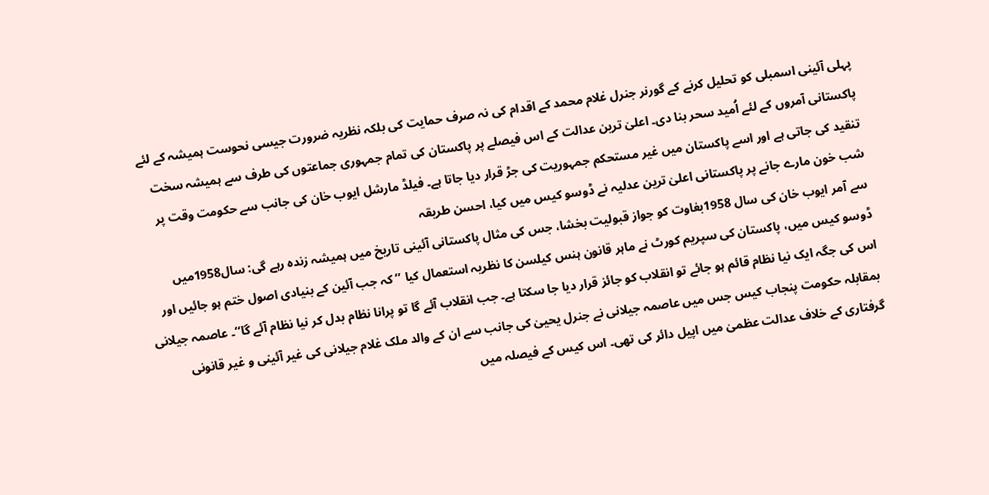پہلی آئینی اسمبلی کو تحلیل کرنے کے گورنر جنرل غلام محمد کے اقدام کی نہ صرف حمایت کی بلکہ نظریہ ضرورت جیسی نحوست ہمیشہ کے لئے پاکستانی آمروں کے لئے اُمید سحر بنا دی۔ اعلیٰ ترین عدالت کے اس فیصلے پر پاکستان کی تمام جمہوری جماعتوں کی طرف سے ہمیشہ سخت تنقید کی جاتی ہے اور اسے پاکستان میں غیر مستحکم جمہوریت کی جڑ قرار دیا جاتا ہے۔ فیلڈ مارشل ایوب خان کی جانب سے حکومت وقت پر شب خون مارے جانے پر پاکستانی اعلیٰ ترین عدلیہ نے ڈوسو کیس میں کیا، احسن طریقہ
سے آمر ایوب خان کی سال 1958بغاوت کو جواز قبولیت بخشا، جس کی مثال پاکستانی آئینی تاریخ میں ہمیشہ زندہ رہے گی: سال1958میں ڈوسو کیس میں، پاکستان کی سپریم کورٹ نے ماہر قانون ہنس کیلسن کا نظریہ استعمال کیا ’’ کہ جب آئین کے بنیادی اصول ختم ہو جائیں اور اس کی جگہ ایک نیا نظام قائم ہو جائے تو انقلاب کو جائز قرار دیا جا سکتا ہے۔ جب انقلاب آئے گا تو پرانا نظام بدل کر نیا نظام آئے گا‘‘۔ عاصمہ جیلانی بمقابلہ حکومت پنجاب کیس جس میں عاصمہ جیلانی نے جنرل یحییٰ کی جانب سے ان کے والد ملک غلام جیلانی کی غیر آئینی و غیر قانونی گرفتاری کے خلاف عدالت عظمیٰ میں اپیل دائر کی تھی۔ اس کیس کے فیصلہ میں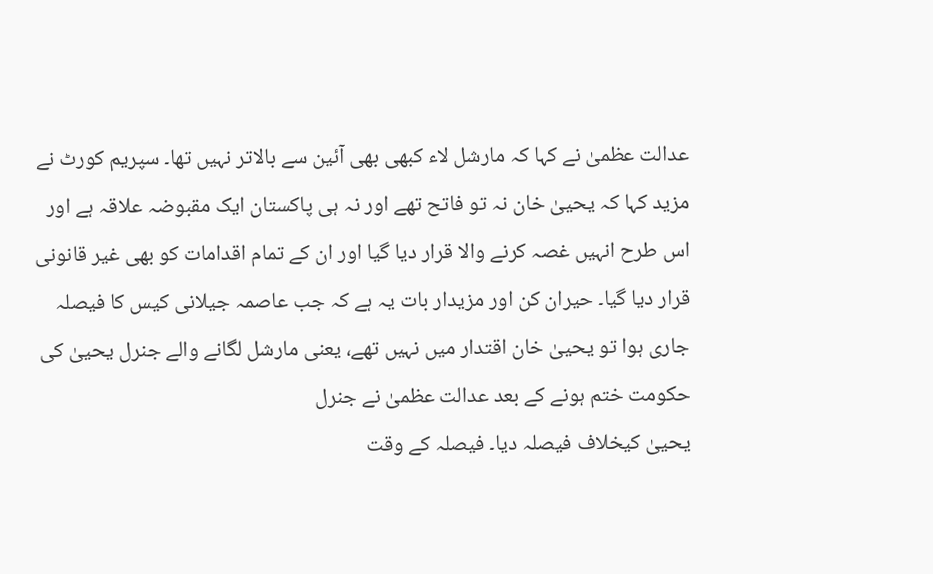عدالت عظمیٰ نے کہا کہ مارشل لاء کبھی بھی آئین سے بالاتر نہیں تھا۔ سپریم کورٹ نے مزید کہا کہ یحییٰ خان نہ تو فاتح تھے اور نہ ہی پاکستان ایک مقبوضہ علاقہ ہے اور اس طرح انہیں غصہ کرنے والا قرار دیا گیا اور ان کے تمام اقدامات کو بھی غیر قانونی قرار دیا گیا۔ حیران کن اور مزیدار بات یہ ہے کہ جب عاصمہ جیلانی کیس کا فیصلہ جاری ہوا تو یحییٰ خان اقتدار میں نہیں تھے، یعنی مارشل لگانے والے جنرل یحییٰ کی حکومت ختم ہونے کے بعد عدالت عظمیٰ نے جنرل
یحییٰ کیخلاف فیصلہ دیا۔ فیصلہ کے وقت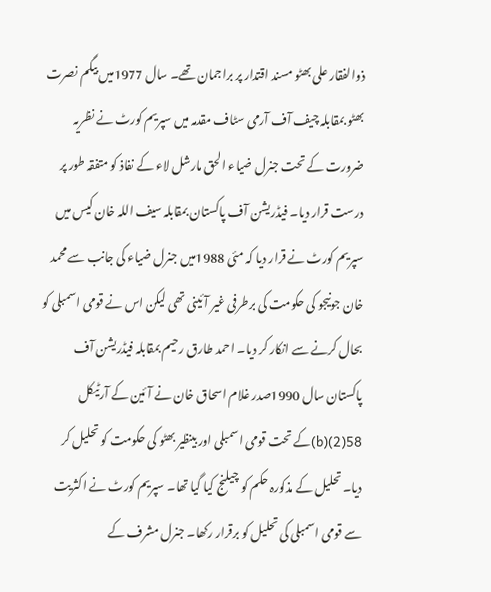ذوالفقار علی بھٹو مسند اقتدار پر براجمان تھے۔ سال 1977میں بیگم نصرت بھٹو بمقابلہ چیف آف آرمی سٹاف مقدمہ میں سپریم کورٹ نے نظریہ ضرورت کے تحت جنرل ضیاء الحق مارشل لاء کے نفاذ کو متفقہ طور پر درست قرار دیا۔ فیڈریشن آف پاکستان بمقابلہ سیف اللہ خان کیس میں سپریم کورٹ نے قرار دیا کہ مئی 1988میں جنرل ضیاء کی جانب سے محمد خان جونیجو کی حکومت کی برطرفی غیر آئینی تھی لیکن اس نے قومی اسمبلی کو بحال کرنے سے انکار کر دیا۔ احمد طارق رحیم بمقابلہ فیڈریشن آف پاکستان سال 1990صدر غلام اسحاق خان نے آئین کے آرٹیکل 58(2)(b)کے تحت قومی اسمبلی اور بینظیر بھٹو کی حکومت کو تحلیل کر دیا۔ تحلیل کے مذکورہ حکم کو چیلنج کیا گیا تھا۔ سپریم کورٹ نے اکثریت سے قومی اسمبلی کی تحلیل کو برقرار رکھا۔ جنرل مشرف کے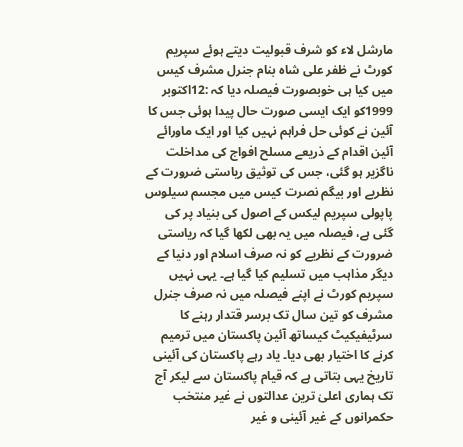مارشل لاء کو شرف قبولیت دیتے ہوئے سپریم کورٹ نے ظفر علی شاہ بنام جنرل مشرف کیس میں کیا ہی خوبصورت فیصلہ دیا کہ :12اکتوبر 1999کو ایک ایسی صورت حال پیدا ہوئی جس کا آئین نے کوئی حل فراہم نہیں کیا اور ایک ماورائے آئین اقدام کے ذریعے مسلح افواج کی مداخلت ناگزیر ہو گئی، جس کی توثیق ریاستی ضرورت کے نظریے اور بیگم نصرت کیس میں مجسم سیلوس پاپولی سپریم لیکس کے اصول کی بنیاد پر کی گئی ہے، فیصلہ میں یہ بھی لکھا گیا کہ ریاستی ضرورت کے نظریے کو نہ صرف اسلام اور دنیا کے دیگر مذاہب میں تسلیم کیا گیا ہے۔ یہی نہیں سپریم کورٹ نے اپنے فیصلہ میں نہ صرف جنرل مشرف کو تین سال تک برسر قتدار رہنے کا سرٹیفیکیٹ کیساتھ آئین پاکستان میں ترمیم کرنے کا اختیار بھی دیا۔ یاد رہے پاکستان کی آئینی تاریخ یہی بتاتی ہے کہ قیام پاکستان سے لیکر آج تک ہماری اعلیٰ ترین عدالتوں نے غیر منتخب حکمرانوں کے غیر آئینی و غیر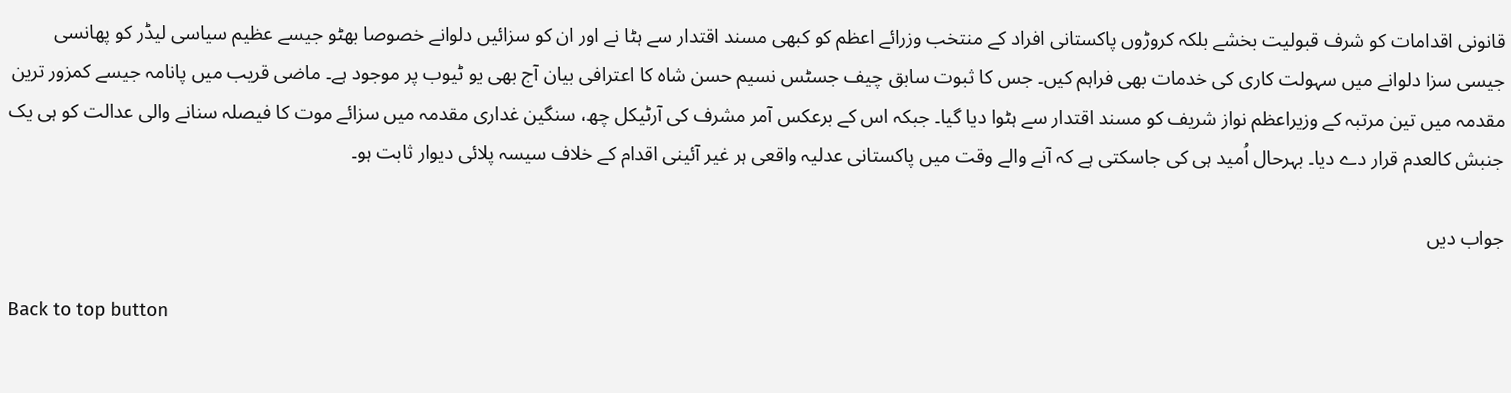قانونی اقدامات کو شرف قبولیت بخشے بلکہ کروڑوں پاکستانی افراد کے منتخب وزرائے اعظم کو کبھی مسند اقتدار سے ہٹا نے اور ان کو سزائیں دلوانے خصوصا بھٹو جیسے عظیم سیاسی لیڈر کو پھانسی جیسی سزا دلوانے میں سہولت کاری کی خدمات بھی فراہم کیں۔ جس کا ثبوت سابق چیف جسٹس نسیم حسن شاہ کا اعترافی بیان آج بھی یو ٹیوب پر موجود ہے۔ ماضی قریب میں پانامہ جیسے کمزور ترین مقدمہ میں تین مرتبہ کے وزیراعظم نواز شریف کو مسند اقتدار سے ہٹوا دیا گیا۔ جبکہ اس کے برعکس آمر مشرف کی آرٹیکل چھ، سنگین غداری مقدمہ میں سزائے موت کا فیصلہ سنانے والی عدالت کو ہی یک جنبش کالعدم قرار دے دیا۔ بہرحال اُمید ہی کی جاسکتی ہے کہ آنے والے وقت میں پاکستانی عدلیہ واقعی ہر غیر آئینی اقدام کے خلاف سیسہ پلائی دیوار ثابت ہو۔

جواب دیں

Back to top button